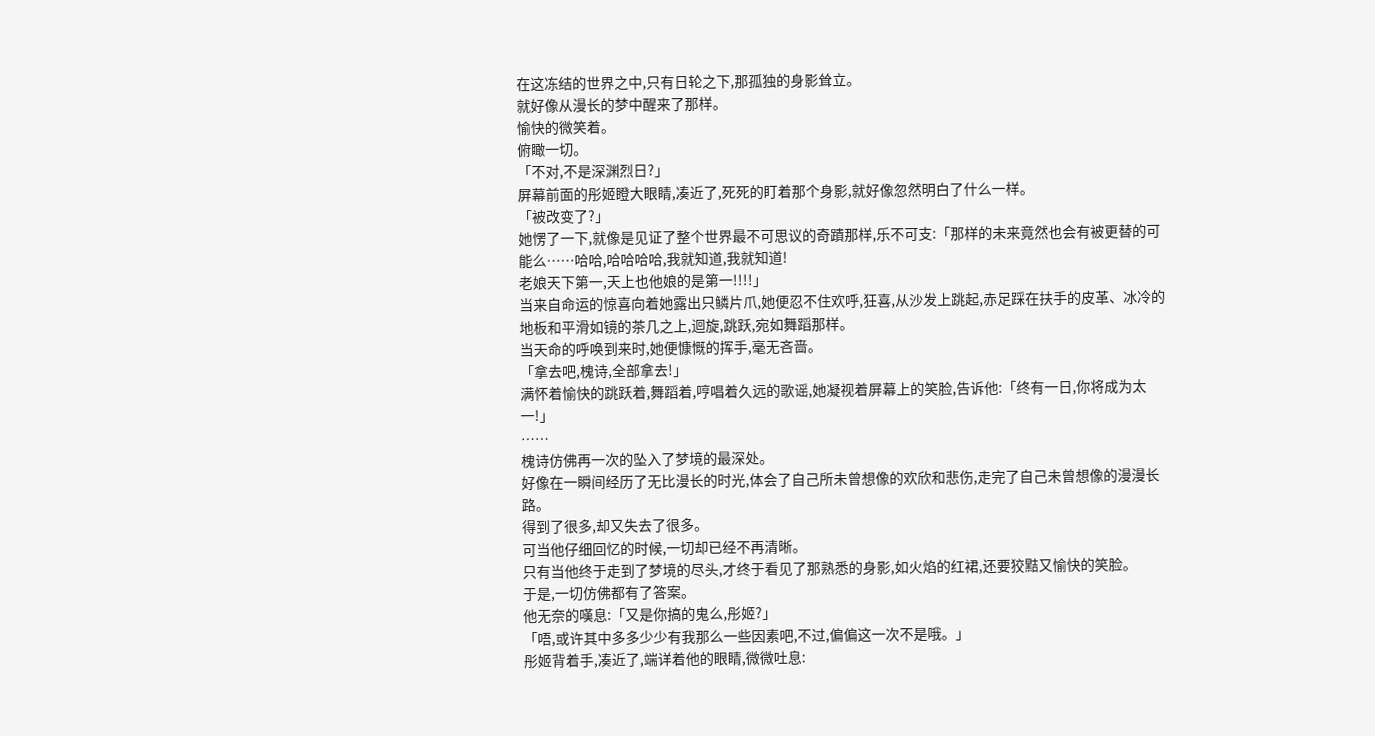在这冻结的世界之中,只有日轮之下,那孤独的身影耸立。
就好像从漫长的梦中醒来了那样。
愉快的微笑着。
俯瞰一切。
「不对,不是深渊烈日?」
屏幕前面的彤姬瞪大眼睛,凑近了,死死的盯着那个身影,就好像忽然明白了什么一样。
「被改变了?」
她愣了一下,就像是见证了整个世界最不可思议的奇蹟那样,乐不可支:「那样的未来竟然也会有被更替的可能么……哈哈,哈哈哈哈,我就知道,我就知道!
老娘天下第一,天上也他娘的是第一!!!!」
当来自命运的惊喜向着她露出只鳞片爪,她便忍不住欢呼,狂喜,从沙发上跳起,赤足踩在扶手的皮革、冰冷的地板和平滑如镜的茶几之上,迴旋,跳跃,宛如舞蹈那样。
当天命的呼唤到来时,她便慷慨的挥手,毫无吝啬。
「拿去吧,槐诗,全部拿去!」
满怀着愉快的跳跃着,舞蹈着,哼唱着久远的歌谣,她凝视着屏幕上的笑脸,告诉他:「终有一日,你将成为太一!」
……
槐诗仿佛再一次的坠入了梦境的最深处。
好像在一瞬间经历了无比漫长的时光,体会了自己所未曾想像的欢欣和悲伤,走完了自己未曾想像的漫漫长路。
得到了很多,却又失去了很多。
可当他仔细回忆的时候,一切却已经不再清晰。
只有当他终于走到了梦境的尽头,才终于看见了那熟悉的身影,如火焰的红裙,还要狡黠又愉快的笑脸。
于是,一切仿佛都有了答案。
他无奈的嘆息:「又是你搞的鬼么,彤姬?」
「唔,或许其中多多少少有我那么一些因素吧,不过,偏偏这一次不是哦。」
彤姬背着手,凑近了,端详着他的眼睛,微微吐息: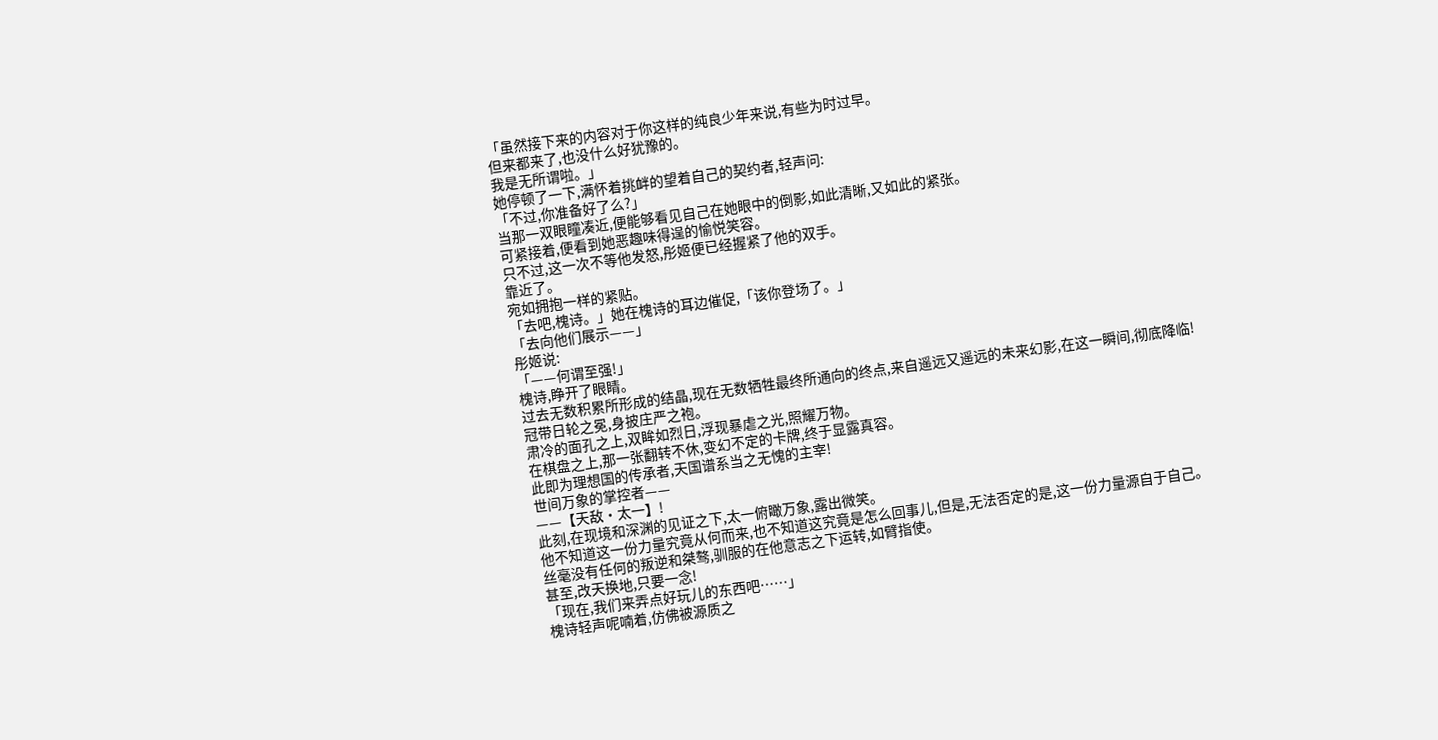「虽然接下来的内容对于你这样的纯良少年来说,有些为时过早。
但来都来了,也没什么好犹豫的。
我是无所谓啦。」
她停顿了一下,满怀着挑衅的望着自己的契约者,轻声问:
「不过,你准备好了么?」
当那一双眼瞳凑近,便能够看见自己在她眼中的倒影,如此清晰,又如此的紧张。
可紧接着,便看到她恶趣味得逞的愉悦笑容。
只不过,这一次不等他发怒,彤姬便已经握紧了他的双手。
靠近了。
宛如拥抱一样的紧贴。
「去吧,槐诗。」她在槐诗的耳边催促,「该你登场了。」
「去向他们展示——」
彤姬说:
「——何谓至强!」
槐诗,睁开了眼睛。
过去无数积累所形成的结晶,现在无数牺牲最终所通向的终点,来自遥远又遥远的未来幻影,在这一瞬间,彻底降临!
冠带日轮之冕,身披庄严之袍。
肃冷的面孔之上,双眸如烈日,浮现暴虐之光,照耀万物。
在棋盘之上,那一张翻转不休,变幻不定的卡牌,终于显露真容。
此即为理想国的传承者,天国谱系当之无愧的主宰!
世间万象的掌控者——
——【天敌·太一】!
此刻,在现境和深渊的见证之下,太一俯瞰万象,露出微笑。
他不知道这一份力量究竟从何而来,也不知道这究竟是怎么回事儿,但是,无法否定的是,这一份力量源自于自己。
丝毫没有任何的叛逆和桀骜,驯服的在他意志之下运转,如臂指使。
甚至,改天换地,只要一念!
「现在,我们来弄点好玩儿的东西吧……」
槐诗轻声呢喃着,仿佛被源质之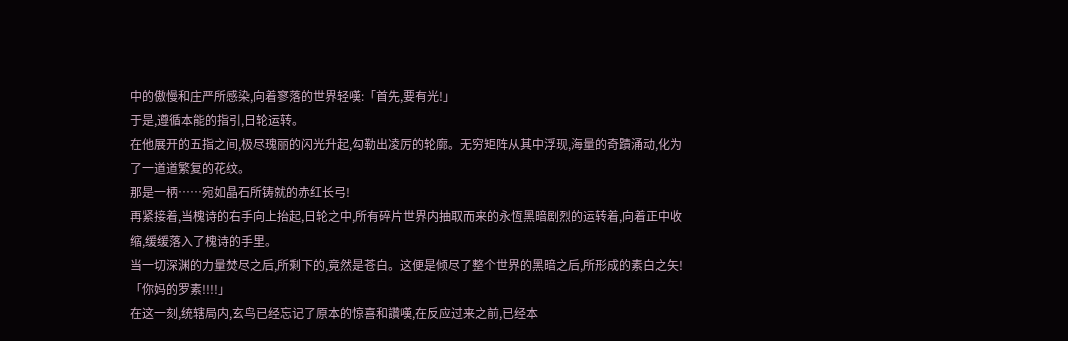中的傲慢和庄严所感染,向着寥落的世界轻嘆:「首先,要有光!」
于是,遵循本能的指引,日轮运转。
在他展开的五指之间,极尽瑰丽的闪光升起,勾勒出凌厉的轮廓。无穷矩阵从其中浮现,海量的奇蹟涌动,化为了一道道繁复的花纹。
那是一柄……宛如晶石所铸就的赤红长弓!
再紧接着,当槐诗的右手向上抬起,日轮之中,所有碎片世界内抽取而来的永恆黑暗剧烈的运转着,向着正中收缩,缓缓落入了槐诗的手里。
当一切深渊的力量焚尽之后,所剩下的,竟然是苍白。这便是倾尽了整个世界的黑暗之后,所形成的素白之矢!
「你妈的罗素!!!!」
在这一刻,统辖局内,玄鸟已经忘记了原本的惊喜和讚嘆,在反应过来之前,已经本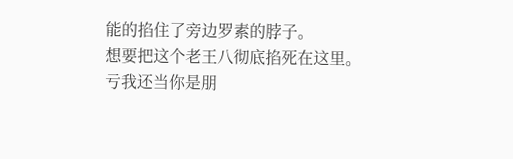能的掐住了旁边罗素的脖子。
想要把这个老王八彻底掐死在这里。
亏我还当你是朋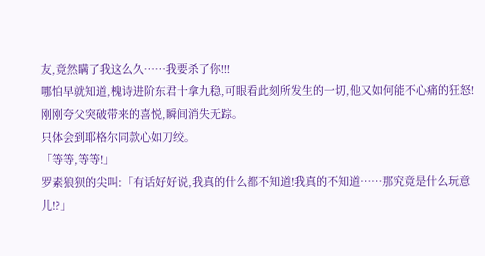友,竟然瞒了我这么久……我要杀了你!!!
哪怕早就知道,槐诗进阶东君十拿九稳,可眼看此刻所发生的一切,他又如何能不心痛的狂怒!
刚刚夸父突破带来的喜悦,瞬间消失无踪。
只体会到耶格尔同款心如刀绞。
「等等,等等!」
罗素狼狈的尖叫:「有话好好说,我真的什么都不知道!我真的不知道……那究竟是什么玩意儿!?」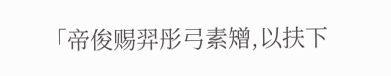「帝俊赐羿彤弓素矰,以扶下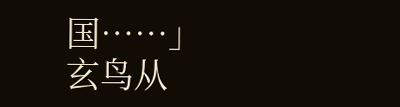国……」
玄鸟从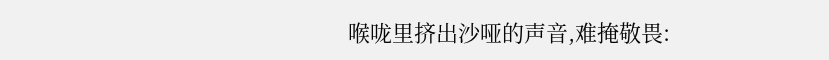喉咙里挤出沙哑的声音,难掩敬畏: